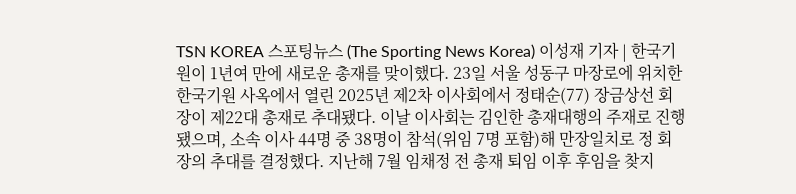TSN KOREA 스포팅뉴스 (The Sporting News Korea) 이성재 기자 | 한국기원이 1년여 만에 새로운 총재를 맞이했다. 23일 서울 성동구 마장로에 위치한 한국기원 사옥에서 열린 2025년 제2차 이사회에서 정태순(77) 장금상선 회장이 제22대 총재로 추대됐다. 이날 이사회는 김인한 총재대행의 주재로 진행됐으며, 소속 이사 44명 중 38명이 참석(위임 7명 포함)해 만장일치로 정 회장의 추대를 결정했다. 지난해 7월 임채정 전 총재 퇴임 이후 후임을 찾지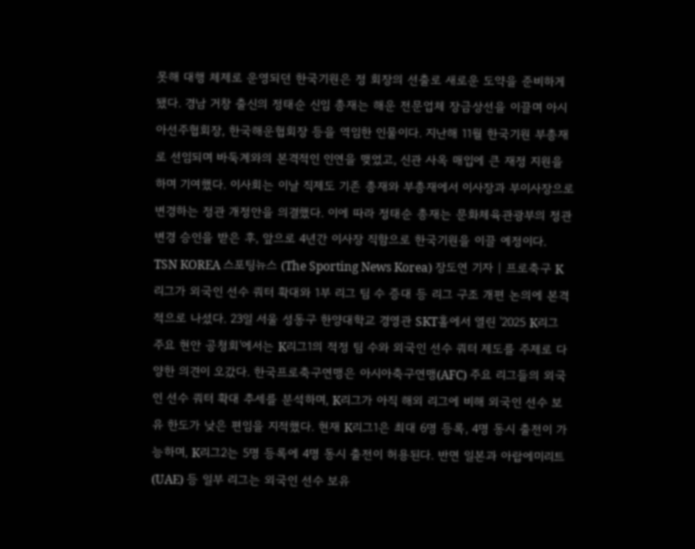못해 대행 체제로 운영되던 한국기원은 정 회장의 선출로 새로운 도약을 준비하게 됐다. 경남 거창 출신의 정태순 신임 총재는 해운 전문업체 장금상선을 이끌며 아시아선주협회장, 한국해운협회장 등을 역임한 인물이다. 지난해 11월 한국기원 부총재로 선임되며 바둑계와의 본격적인 인연을 맺었고, 신관 사옥 매입에 큰 재정 지원을 하며 기여했다. 이사회는 이날 직제도 기존 총재와 부총재에서 이사장과 부이사장으로 변경하는 정관 개정안을 의결했다. 이에 따라 정태순 총재는 문화체육관광부의 정관 변경 승인을 받은 후, 앞으로 4년간 이사장 직함으로 한국기원을 이끌 예정이다.
TSN KOREA 스포팅뉴스 (The Sporting News Korea) 장도연 기자 | 프로축구 K리그가 외국인 선수 쿼터 확대와 1부 리그 팀 수 증대 등 리그 구조 개편 논의에 본격적으로 나섰다. 23일 서울 성동구 한양대학교 경영관 SKT홀에서 열린 '2025 K리그 주요 현안 공청회'에서는 K리그1의 적정 팀 수와 외국인 선수 쿼터 제도를 주제로 다양한 의견이 오갔다. 한국프로축구연맹은 아시아축구연맹(AFC) 주요 리그들의 외국인 선수 쿼터 확대 추세를 분석하며, K리그가 아직 해외 리그에 비해 외국인 선수 보유 한도가 낮은 편임을 지적했다. 현재 K리그1은 최대 6명 등록, 4명 동시 출전이 가능하며, K리그2는 5명 등록에 4명 동시 출전이 허용된다. 반면 일본과 아랍에미리트(UAE) 등 일부 리그는 외국인 선수 보유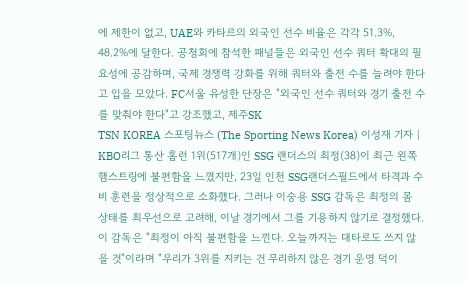에 제한이 없고, UAE와 카타르의 외국인 선수 비율은 각각 51.3%, 48.2%에 달한다. 공청회에 참석한 패널들은 외국인 선수 쿼터 확대의 필요성에 공감하며, 국제 경쟁력 강화를 위해 쿼터와 출전 수를 늘려야 한다고 입을 모았다. FC서울 유성한 단장은 "외국인 선수 쿼터와 경기 출전 수를 맞춰야 한다"고 강조했고, 제주SK
TSN KOREA 스포팅뉴스 (The Sporting News Korea) 이성재 기자 | KBO리그 통산 홈런 1위(517개)인 SSG 랜더스의 최정(38)이 최근 왼쪽 햄스트링에 불편함을 느꼈지만, 23일 인천 SSG랜더스필드에서 타격과 수비 훈련을 정상적으로 소화했다. 그러나 이숭용 SSG 감독은 최정의 몸 상태를 최우선으로 고려해, 이날 경기에서 그를 기용하지 않기로 결정했다. 이 감독은 "최정이 아직 불편함을 느낀다. 오늘까지는 대타로도 쓰지 않을 것"이라며 "우리가 3위를 지키는 건 무리하지 않은 경기 운영 덕이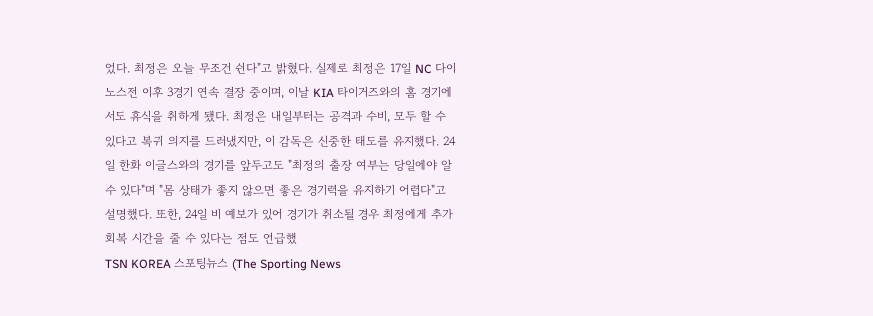었다. 최정은 오늘 무조건 쉰다"고 밝혔다. 실제로 최정은 17일 NC 다이노스전 이후 3경기 연속 결장 중이며, 이날 KIA 타이거즈와의 홈 경기에서도 휴식을 취하게 됐다. 최정은 내일부터는 공격과 수비, 모두 할 수 있다고 복귀 의지를 드러냈지만, 이 감독은 신중한 태도를 유지했다. 24일 한화 이글스와의 경기를 앞두고도 "최정의 출장 여부는 당일에야 알 수 있다"며 "몸 상태가 좋지 않으면 좋은 경기력을 유지하기 어렵다"고 설명했다. 또한, 24일 비 예보가 있어 경기가 취소될 경우 최정에게 추가 회복 시간을 줄 수 있다는 점도 언급했
TSN KOREA 스포팅뉴스 (The Sporting News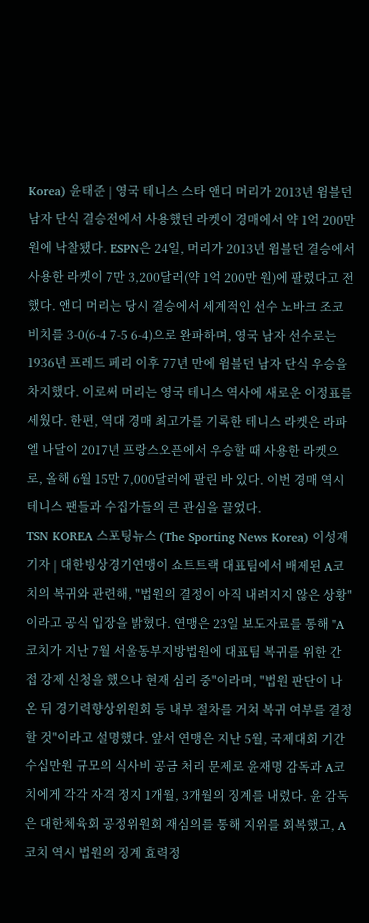Korea) 윤태준 | 영국 테니스 스타 앤디 머리가 2013년 윔블던 남자 단식 결승전에서 사용했던 라켓이 경매에서 약 1억 200만 원에 낙찰됐다. ESPN은 24일, 머리가 2013년 윔블던 결승에서 사용한 라켓이 7만 3,200달러(약 1억 200만 원)에 팔렸다고 전했다. 앤디 머리는 당시 결승에서 세계적인 선수 노바크 조코비치를 3-0(6-4 7-5 6-4)으로 완파하며, 영국 남자 선수로는 1936년 프레드 페리 이후 77년 만에 윔블던 남자 단식 우승을 차지했다. 이로써 머리는 영국 테니스 역사에 새로운 이정표를 세웠다. 한편, 역대 경매 최고가를 기록한 테니스 라켓은 라파엘 나달이 2017년 프랑스오픈에서 우승할 때 사용한 라켓으로, 올해 6월 15만 7,000달러에 팔린 바 있다. 이번 경매 역시 테니스 팬들과 수집가들의 큰 관심을 끌었다.
TSN KOREA 스포팅뉴스 (The Sporting News Korea) 이성재 기자 | 대한빙상경기연맹이 쇼트트랙 대표팀에서 배제된 A코치의 복귀와 관련해, "법원의 결정이 아직 내려지지 않은 상황"이라고 공식 입장을 밝혔다. 연맹은 23일 보도자료를 통해 "A코치가 지난 7월 서울동부지방법원에 대표팀 복귀를 위한 간접 강제 신청을 했으나 현재 심리 중"이라며, "법원 판단이 나온 뒤 경기력향상위원회 등 내부 절차를 거쳐 복귀 여부를 결정할 것"이라고 설명했다. 앞서 연맹은 지난 5월, 국제대회 기간 수십만원 규모의 식사비 공금 처리 문제로 윤재명 감독과 A코치에게 각각 자격 정지 1개월, 3개월의 징계를 내렸다. 윤 감독은 대한체육회 공정위원회 재심의를 통해 지위를 회복했고, A코치 역시 법원의 징계 효력정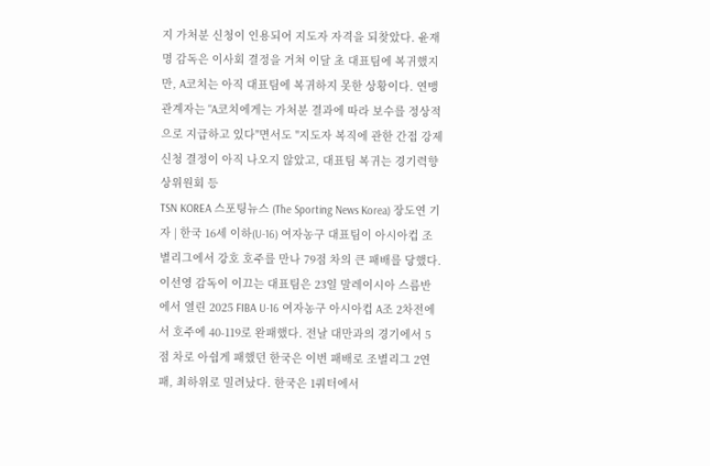지 가처분 신청이 인용되어 지도자 자격을 되찾았다. 윤재명 감독은 이사회 결정을 거쳐 이달 초 대표팀에 복귀했지만, A코치는 아직 대표팀에 복귀하지 못한 상황이다. 연맹 관계자는 "A코치에게는 가처분 결과에 따라 보수를 정상적으로 지급하고 있다"면서도 "지도자 복직에 관한 간접 강제 신청 결정이 아직 나오지 않았고, 대표팀 복귀는 경기력향상위원회 등
TSN KOREA 스포팅뉴스 (The Sporting News Korea) 장도연 기자 | 한국 16세 이하(U-16) 여자농구 대표팀이 아시아컵 조별리그에서 강호 호주를 만나 79점 차의 큰 패배를 당했다. 이선영 감독이 이끄는 대표팀은 23일 말레이시아 스름반에서 열린 2025 FIBA U-16 여자농구 아시아컵 A조 2차전에서 호주에 40-119로 완패했다. 전날 대만과의 경기에서 5점 차로 아쉽게 패했던 한국은 이번 패배로 조별리그 2연패, 최하위로 밀려났다. 한국은 1쿼터에서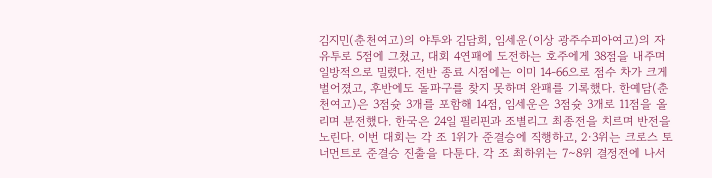김지민(춘천여고)의 야투와 김담희, 임세운(이상 광주수피아여고)의 자유투로 5점에 그쳤고, 대회 4연패에 도전하는 호주에게 38점을 내주며 일방적으로 밀렸다. 전반 종료 시점에는 이미 14-66으로 점수 차가 크게 벌어졌고, 후반에도 돌파구를 찾지 못하며 완패를 기록했다. 한예담(춘천여고)은 3점슛 3개를 포함해 14점, 임세운은 3점슛 3개로 11점을 올리며 분전했다. 한국은 24일 필리핀과 조별리그 최종전을 치르며 반전을 노린다. 이번 대회는 각 조 1위가 준결승에 직행하고, 2·3위는 크로스 토너먼트로 준결승 진출을 다툰다. 각 조 최하위는 7∼8위 결정전에 나서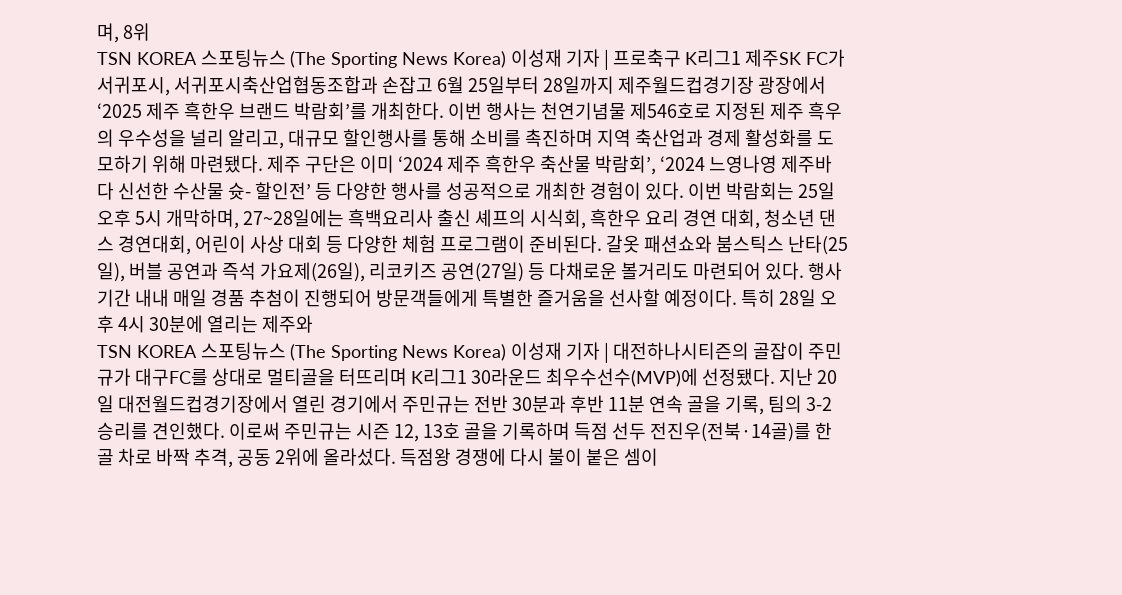며, 8위
TSN KOREA 스포팅뉴스 (The Sporting News Korea) 이성재 기자 | 프로축구 K리그1 제주SK FC가 서귀포시, 서귀포시축산업협동조합과 손잡고 6월 25일부터 28일까지 제주월드컵경기장 광장에서 ‘2025 제주 흑한우 브랜드 박람회’를 개최한다. 이번 행사는 천연기념물 제546호로 지정된 제주 흑우의 우수성을 널리 알리고, 대규모 할인행사를 통해 소비를 촉진하며 지역 축산업과 경제 활성화를 도모하기 위해 마련됐다. 제주 구단은 이미 ‘2024 제주 흑한우 축산물 박람회’, ‘2024 느영나영 제주바다 신선한 수산물 슛- 할인전’ 등 다양한 행사를 성공적으로 개최한 경험이 있다. 이번 박람회는 25일 오후 5시 개막하며, 27~28일에는 흑백요리사 출신 셰프의 시식회, 흑한우 요리 경연 대회, 청소년 댄스 경연대회, 어린이 사상 대회 등 다양한 체험 프로그램이 준비된다. 갈옷 패션쇼와 붐스틱스 난타(25일), 버블 공연과 즉석 가요제(26일), 리코키즈 공연(27일) 등 다채로운 볼거리도 마련되어 있다. 행사 기간 내내 매일 경품 추첨이 진행되어 방문객들에게 특별한 즐거움을 선사할 예정이다. 특히 28일 오후 4시 30분에 열리는 제주와
TSN KOREA 스포팅뉴스 (The Sporting News Korea) 이성재 기자 | 대전하나시티즌의 골잡이 주민규가 대구FC를 상대로 멀티골을 터뜨리며 K리그1 30라운드 최우수선수(MVP)에 선정됐다. 지난 20일 대전월드컵경기장에서 열린 경기에서 주민규는 전반 30분과 후반 11분 연속 골을 기록, 팀의 3-2 승리를 견인했다. 이로써 주민규는 시즌 12, 13호 골을 기록하며 득점 선두 전진우(전북·14골)를 한 골 차로 바짝 추격, 공동 2위에 올라섰다. 득점왕 경쟁에 다시 불이 붙은 셈이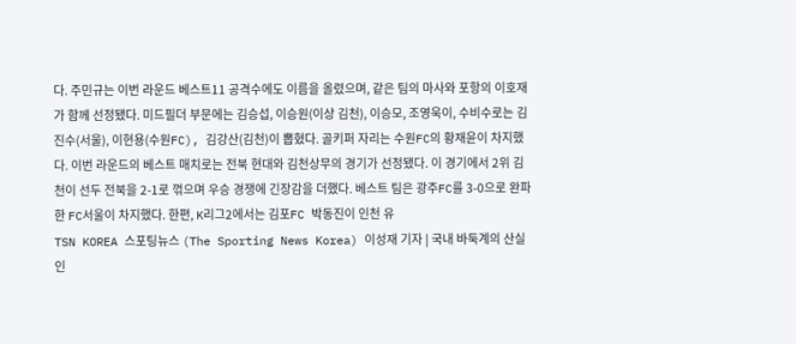다. 주민규는 이번 라운드 베스트11 공격수에도 이름을 올렸으며, 같은 팀의 마사와 포항의 이호재가 함께 선정됐다. 미드필더 부문에는 김승섭, 이승원(이상 김천), 이승모, 조영욱이, 수비수로는 김진수(서울), 이현용(수원FC), 김강산(김천)이 뽑혔다. 골키퍼 자리는 수원FC의 황재윤이 차지했다. 이번 라운드의 베스트 매치로는 전북 현대와 김천상무의 경기가 선정됐다. 이 경기에서 2위 김천이 선두 전북을 2-1로 꺾으며 우승 경쟁에 긴장감을 더했다. 베스트 팀은 광주FC를 3-0으로 완파한 FC서울이 차지했다. 한편, K리그2에서는 김포FC 박동진이 인천 유
TSN KOREA 스포팅뉴스 (The Sporting News Korea) 이성재 기자 | 국내 바둑계의 산실인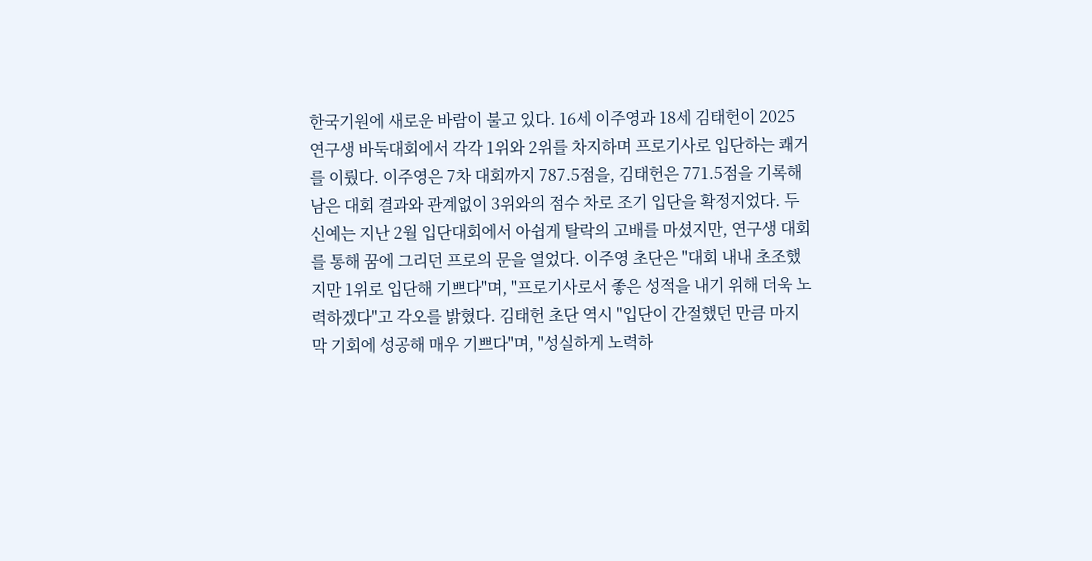한국기원에 새로운 바람이 불고 있다. 16세 이주영과 18세 김태헌이 2025 연구생 바둑대회에서 각각 1위와 2위를 차지하며 프로기사로 입단하는 쾌거를 이뤘다. 이주영은 7차 대회까지 787.5점을, 김태헌은 771.5점을 기록해 남은 대회 결과와 관계없이 3위와의 점수 차로 조기 입단을 확정지었다. 두 신예는 지난 2월 입단대회에서 아쉽게 탈락의 고배를 마셨지만, 연구생 대회를 통해 꿈에 그리던 프로의 문을 열었다. 이주영 초단은 "대회 내내 초조했지만 1위로 입단해 기쁘다"며, "프로기사로서 좋은 성적을 내기 위해 더욱 노력하겠다"고 각오를 밝혔다. 김태헌 초단 역시 "입단이 간절했던 만큼 마지막 기회에 성공해 매우 기쁘다"며, "성실하게 노력하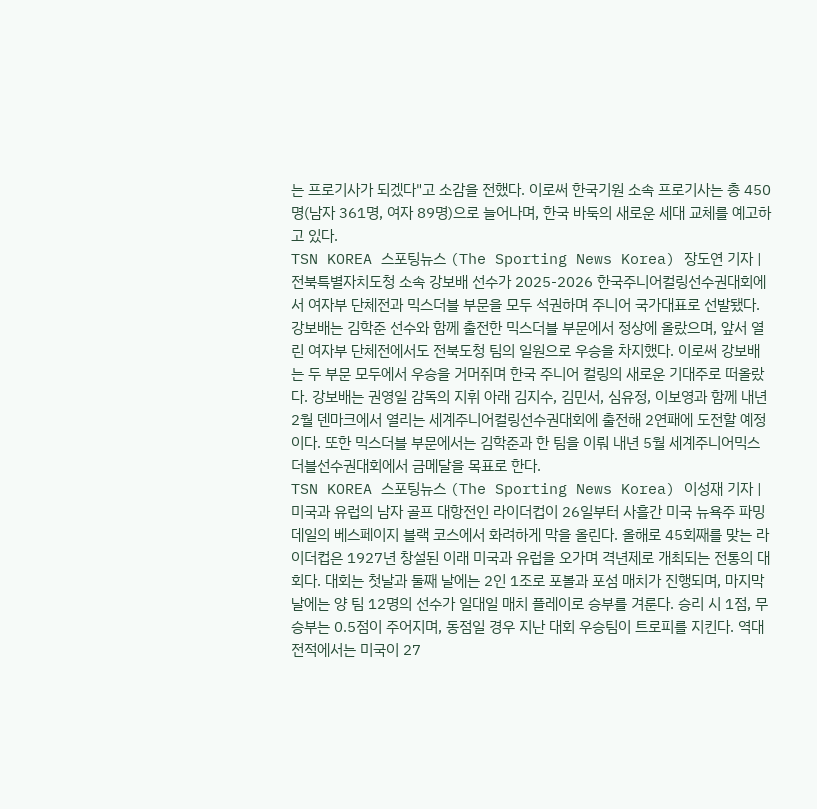는 프로기사가 되겠다"고 소감을 전했다. 이로써 한국기원 소속 프로기사는 총 450명(남자 361명, 여자 89명)으로 늘어나며, 한국 바둑의 새로운 세대 교체를 예고하고 있다.
TSN KOREA 스포팅뉴스 (The Sporting News Korea) 장도연 기자 | 전북특별자치도청 소속 강보배 선수가 2025-2026 한국주니어컬링선수권대회에서 여자부 단체전과 믹스더블 부문을 모두 석권하며 주니어 국가대표로 선발됐다. 강보배는 김학준 선수와 함께 출전한 믹스더블 부문에서 정상에 올랐으며, 앞서 열린 여자부 단체전에서도 전북도청 팀의 일원으로 우승을 차지했다. 이로써 강보배는 두 부문 모두에서 우승을 거머쥐며 한국 주니어 컬링의 새로운 기대주로 떠올랐다. 강보배는 권영일 감독의 지휘 아래 김지수, 김민서, 심유정, 이보영과 함께 내년 2월 덴마크에서 열리는 세계주니어컬링선수권대회에 출전해 2연패에 도전할 예정이다. 또한 믹스더블 부문에서는 김학준과 한 팀을 이뤄 내년 5월 세계주니어믹스더블선수권대회에서 금메달을 목표로 한다.
TSN KOREA 스포팅뉴스 (The Sporting News Korea) 이성재 기자 | 미국과 유럽의 남자 골프 대항전인 라이더컵이 26일부터 사흘간 미국 뉴욕주 파밍데일의 베스페이지 블랙 코스에서 화려하게 막을 올린다. 올해로 45회째를 맞는 라이더컵은 1927년 창설된 이래 미국과 유럽을 오가며 격년제로 개최되는 전통의 대회다. 대회는 첫날과 둘째 날에는 2인 1조로 포볼과 포섬 매치가 진행되며, 마지막 날에는 양 팀 12명의 선수가 일대일 매치 플레이로 승부를 겨룬다. 승리 시 1점, 무승부는 0.5점이 주어지며, 동점일 경우 지난 대회 우승팀이 트로피를 지킨다. 역대 전적에서는 미국이 27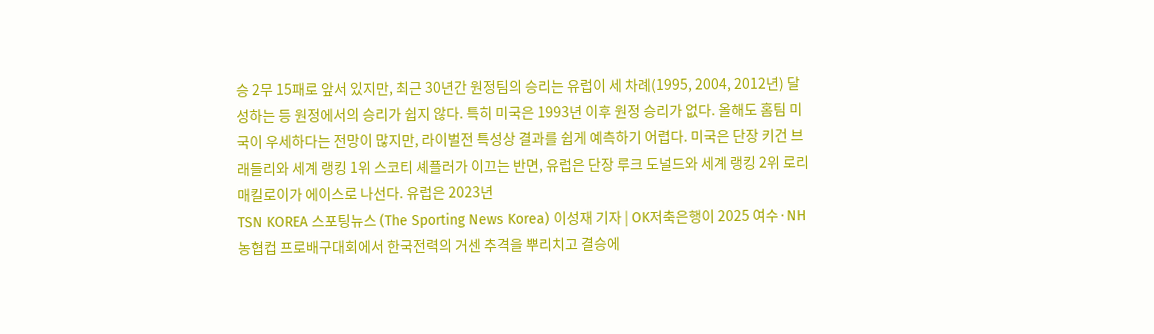승 2무 15패로 앞서 있지만, 최근 30년간 원정팀의 승리는 유럽이 세 차례(1995, 2004, 2012년) 달성하는 등 원정에서의 승리가 쉽지 않다. 특히 미국은 1993년 이후 원정 승리가 없다. 올해도 홈팀 미국이 우세하다는 전망이 많지만, 라이벌전 특성상 결과를 쉽게 예측하기 어렵다. 미국은 단장 키건 브래들리와 세계 랭킹 1위 스코티 셰플러가 이끄는 반면, 유럽은 단장 루크 도널드와 세계 랭킹 2위 로리 매킬로이가 에이스로 나선다. 유럽은 2023년
TSN KOREA 스포팅뉴스 (The Sporting News Korea) 이성재 기자 | OK저축은행이 2025 여수·NH농협컵 프로배구대회에서 한국전력의 거센 추격을 뿌리치고 결승에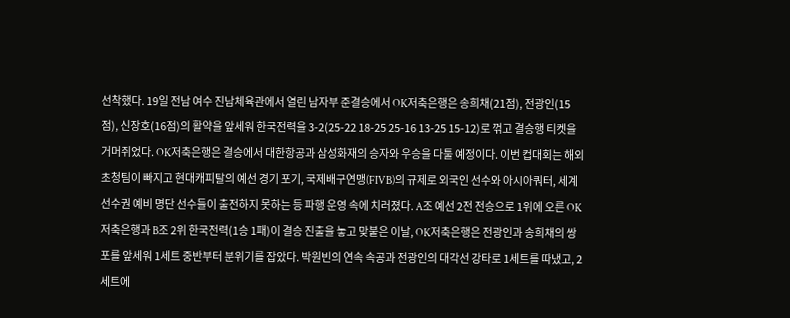선착했다. 19일 전남 여수 진남체육관에서 열린 남자부 준결승에서 OK저축은행은 송희채(21점), 전광인(15점), 신장호(16점)의 활약을 앞세워 한국전력을 3-2(25-22 18-25 25-16 13-25 15-12)로 꺾고 결승행 티켓을 거머쥐었다. OK저축은행은 결승에서 대한항공과 삼성화재의 승자와 우승을 다툴 예정이다. 이번 컵대회는 해외 초청팀이 빠지고 현대캐피탈의 예선 경기 포기, 국제배구연맹(FIVB)의 규제로 외국인 선수와 아시아쿼터, 세계선수권 예비 명단 선수들이 출전하지 못하는 등 파행 운영 속에 치러졌다. A조 예선 2전 전승으로 1위에 오른 OK저축은행과 B조 2위 한국전력(1승 1패)이 결승 진출을 놓고 맞붙은 이날, OK저축은행은 전광인과 송희채의 쌍포를 앞세워 1세트 중반부터 분위기를 잡았다. 박원빈의 연속 속공과 전광인의 대각선 강타로 1세트를 따냈고, 2세트에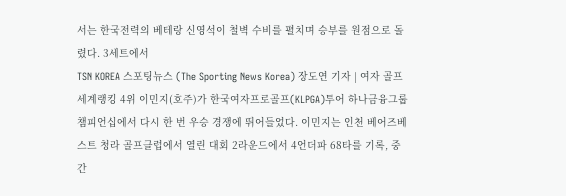서는 한국전력의 베테랑 신영석이 철벽 수비를 펼치며 승부를 원점으로 돌렸다. 3세트에서
TSN KOREA 스포팅뉴스 (The Sporting News Korea) 장도연 기자 | 여자 골프 세계랭킹 4위 이민지(호주)가 한국여자프로골프(KLPGA)투어 하나금융그룹 챔피언십에서 다시 한 번 우승 경쟁에 뛰어들었다. 이민지는 인천 베어즈베스트 청라 골프클럽에서 열린 대회 2라운드에서 4언더파 68타를 기록, 중간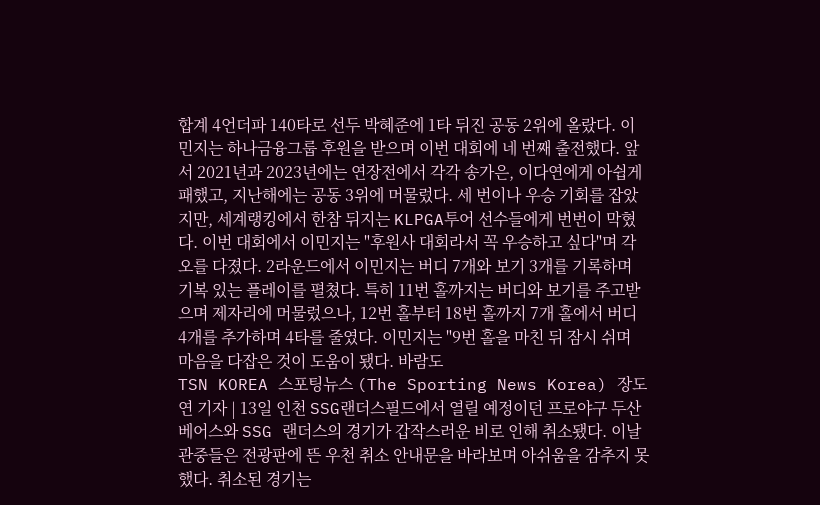합계 4언더파 140타로 선두 박혜준에 1타 뒤진 공동 2위에 올랐다. 이민지는 하나금융그룹 후원을 받으며 이번 대회에 네 번째 출전했다. 앞서 2021년과 2023년에는 연장전에서 각각 송가은, 이다연에게 아쉽게 패했고, 지난해에는 공동 3위에 머물렀다. 세 번이나 우승 기회를 잡았지만, 세계랭킹에서 한참 뒤지는 KLPGA투어 선수들에게 번번이 막혔다. 이번 대회에서 이민지는 "후원사 대회라서 꼭 우승하고 싶다"며 각오를 다졌다. 2라운드에서 이민지는 버디 7개와 보기 3개를 기록하며 기복 있는 플레이를 펼쳤다. 특히 11번 홀까지는 버디와 보기를 주고받으며 제자리에 머물렀으나, 12번 홀부터 18번 홀까지 7개 홀에서 버디 4개를 추가하며 4타를 줄였다. 이민지는 "9번 홀을 마친 뒤 잠시 쉬며 마음을 다잡은 것이 도움이 됐다. 바람도
TSN KOREA 스포팅뉴스 (The Sporting News Korea) 장도연 기자 | 13일 인천 SSG랜더스필드에서 열릴 예정이던 프로야구 두산 베어스와 SSG 랜더스의 경기가 갑작스러운 비로 인해 취소됐다. 이날 관중들은 전광판에 뜬 우천 취소 안내문을 바라보며 아쉬움을 감추지 못했다. 취소된 경기는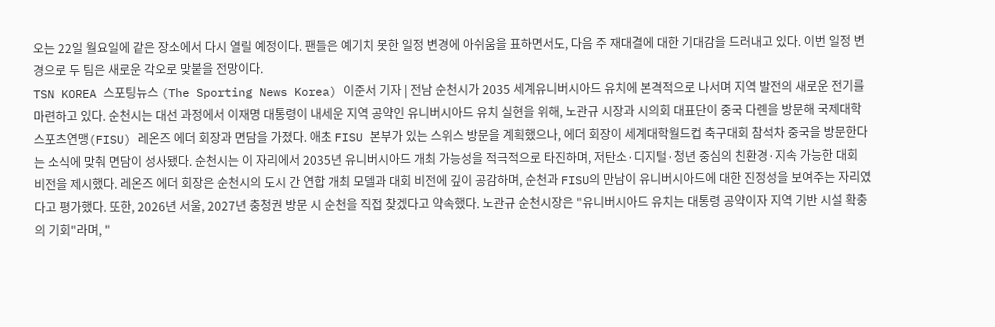오는 22일 월요일에 같은 장소에서 다시 열릴 예정이다. 팬들은 예기치 못한 일정 변경에 아쉬움을 표하면서도, 다음 주 재대결에 대한 기대감을 드러내고 있다. 이번 일정 변경으로 두 팀은 새로운 각오로 맞붙을 전망이다.
TSN KOREA 스포팅뉴스 (The Sporting News Korea) 이준서 기자 | 전남 순천시가 2035 세계유니버시아드 유치에 본격적으로 나서며 지역 발전의 새로운 전기를 마련하고 있다. 순천시는 대선 과정에서 이재명 대통령이 내세운 지역 공약인 유니버시아드 유치 실현을 위해, 노관규 시장과 시의회 대표단이 중국 다롄을 방문해 국제대학스포츠연맹(FISU) 레온즈 에더 회장과 면담을 가졌다. 애초 FISU 본부가 있는 스위스 방문을 계획했으나, 에더 회장이 세계대학월드컵 축구대회 참석차 중국을 방문한다는 소식에 맞춰 면담이 성사됐다. 순천시는 이 자리에서 2035년 유니버시아드 개최 가능성을 적극적으로 타진하며, 저탄소·디지털·청년 중심의 친환경·지속 가능한 대회 비전을 제시했다. 레온즈 에더 회장은 순천시의 도시 간 연합 개최 모델과 대회 비전에 깊이 공감하며, 순천과 FISU의 만남이 유니버시아드에 대한 진정성을 보여주는 자리였다고 평가했다. 또한, 2026년 서울, 2027년 충청권 방문 시 순천을 직접 찾겠다고 약속했다. 노관규 순천시장은 "유니버시아드 유치는 대통령 공약이자 지역 기반 시설 확충의 기회"라며, "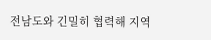전남도와 긴밀히 협력해 지역